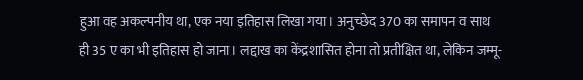हुआ वह अकल्पनीय था, एक नया इतिहास लिखा गया। अनुच्छेद 370 का समापन व साथ ही 35 ए का भी इतिहास हो जाना। लद्दाख का केंद्रशासित होना तो प्रतीक्षित था, लेकिन जम्मू-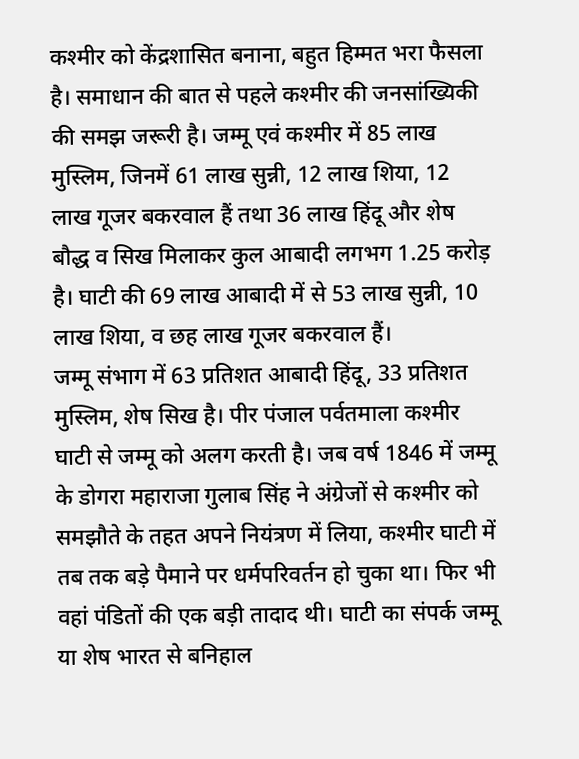कश्मीर को केंद्रशासित बनाना, बहुत हिम्मत भरा फैसला है। समाधान की बात से पहले कश्मीर की जनसांख्यिकी की समझ जरूरी है। जम्मू एवं कश्मीर में 85 लाख मुस्लिम, जिनमें 61 लाख सुन्नी, 12 लाख शिया, 12 लाख गूजर बकरवाल हैं तथा 36 लाख हिंदू और शेष बौद्ध व सिख मिलाकर कुल आबादी लगभग 1.25 करोड़ है। घाटी की 69 लाख आबादी में से 53 लाख सुन्नी, 10 लाख शिया, व छह लाख गूजर बकरवाल हैं।
जम्मू संभाग में 63 प्रतिशत आबादी हिंदू, 33 प्रतिशत मुस्लिम, शेष सिख है। पीर पंजाल पर्वतमाला कश्मीर घाटी से जम्मू को अलग करती है। जब वर्ष 1846 में जम्मू के डोगरा महाराजा गुलाब सिंह ने अंग्रेजों से कश्मीर को समझौते के तहत अपने नियंत्रण में लिया, कश्मीर घाटी में तब तक बड़े पैमाने पर धर्मपरिवर्तन हो चुका था। फिर भी वहां पंडितों की एक बड़ी तादाद थी। घाटी का संपर्क जम्मू या शेष भारत से बनिहाल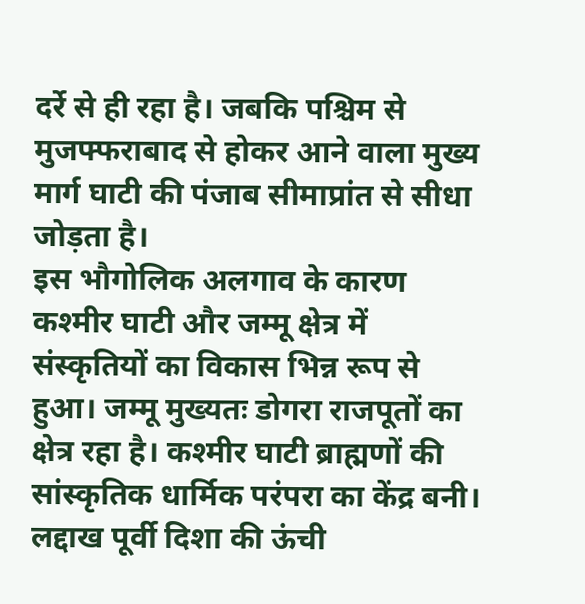दर्रे से ही रहा है। जबकि पश्चिम से मुजफ्फराबाद से होकर आने वाला मुख्य मार्ग घाटी की पंजाब सीमाप्रांत से सीधा जोड़ता है।
इस भौगोलिक अलगाव के कारण कश्मीर घाटी और जम्मू क्षेत्र में संस्कृतियों का विकास भिन्न रूप से हुआ। जम्मू मुख्यतः डोगरा राजपूतों का क्षेत्र रहा है। कश्मीर घाटी ब्राह्मणों की सांस्कृतिक धार्मिक परंपरा का केंद्र बनी। लद्दाख पूर्वी दिशा की ऊंची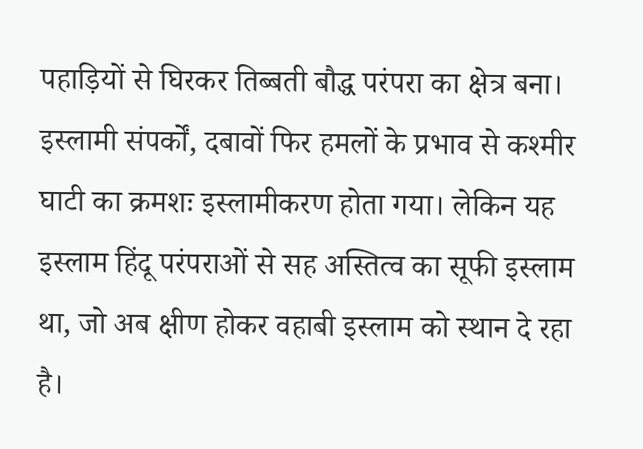पहाड़ियों से घिरकर तिब्बती बौद्ध परंपरा का क्षेत्र बना। इस्लामी संपर्कों, दबावों फिर हमलों के प्रभाव से कश्मीर घाटी का क्रमशः इस्लामीकरण होता गया। लेकिन यह इस्लाम हिंदू परंपराओं से सह अस्तित्व का सूफी इस्लाम था, जो अब क्षीण होकर वहाबी इस्लाम को स्थान दे रहा है।